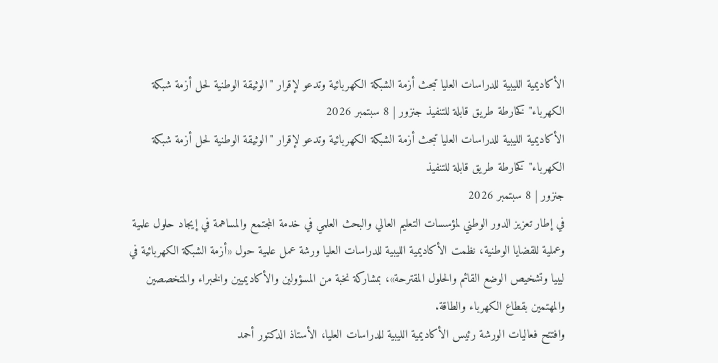الأكاديمية الليبية للدراسات العليا تبحث أزمة الشبكة الكهربائية وتدعو لإقرار "الوثيقة الوطنية لحل أزمة شبكة الكهرباء" كخارطة طريق قابلة للتنفيذ جنزور | 8 سبتمبر 2026
الأكاديمية الليبية للدراسات العليا تبحث أزمة الشبكة الكهربائية وتدعو لإقرار "الوثيقة الوطنية لحل أزمة شبكة الكهرباء" كخارطة طريق قابلة للتنفيذ
جنزور | 8 سبتمبر 2026
في إطار تعزيز الدور الوطني لمؤسسات التعليم العالي والبحث العلمي في خدمة المجتمع والمساهمة في إيجاد حلول علمية وعملية للقضايا الوطنية، نظمت الأكاديمية الليبية للدراسات العليا ورشة عمل علمية حول «أزمة الشبكة الكهربائية في ليبيا وتشخيص الوضع القائم والحلول المقترحة»، بمشاركة نخبة من المسؤولين والأكاديميين والخبراء والمتخصصين والمهتمين بقطاع الكهرباء والطاقة.
وافتتح فعاليات الورشة رئيس الأكاديمية الليبية للدراسات العليا، الأستاذ الدكتور أحمد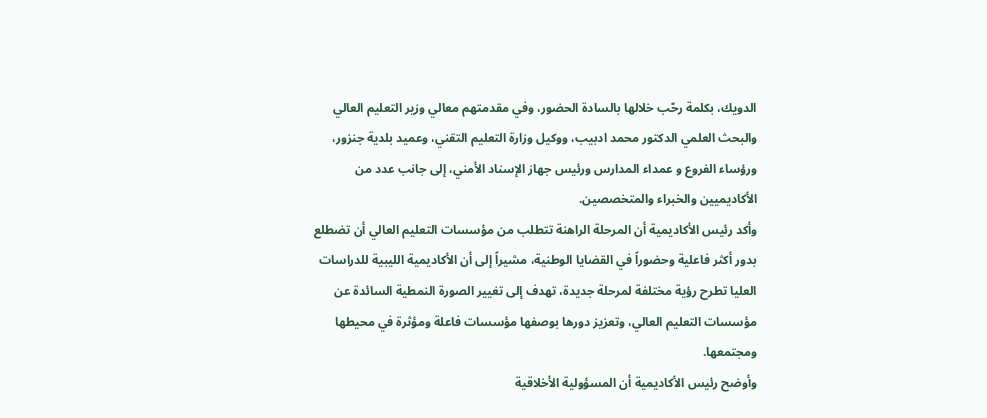الدويك، بكلمة رحّب خلالها بالسادة الحضور، وفي مقدمتهم معالي وزير التعليم العالي والبحث العلمي الدكتور محمد ادبيب، ووكيل وزارة التعليم التقني، وعميد بلدية جنزور، ورؤساء الفروع و عمداء المدارس ورئيس جهاز الإسناد الأمني، إلى جانب عدد من الأكاديميين والخبراء والمتخصصين.
وأكد رئيس الأكاديمية أن المرحلة الراهنة تتطلب من مؤسسات التعليم العالي أن تضطلع بدور أكثر فاعلية وحضوراً في القضايا الوطنية، مشيراً إلى أن الأكاديمية الليبية للدراسات العليا تطرح رؤية مختلفة لمرحلة جديدة، تهدف إلى تغيير الصورة النمطية السائدة عن مؤسسات التعليم العالي، وتعزيز دورها بوصفها مؤسسات فاعلة ومؤثرة في محيطها ومجتمعها.
وأوضح رئيس الأكاديمية أن المسؤولية الأخلاقية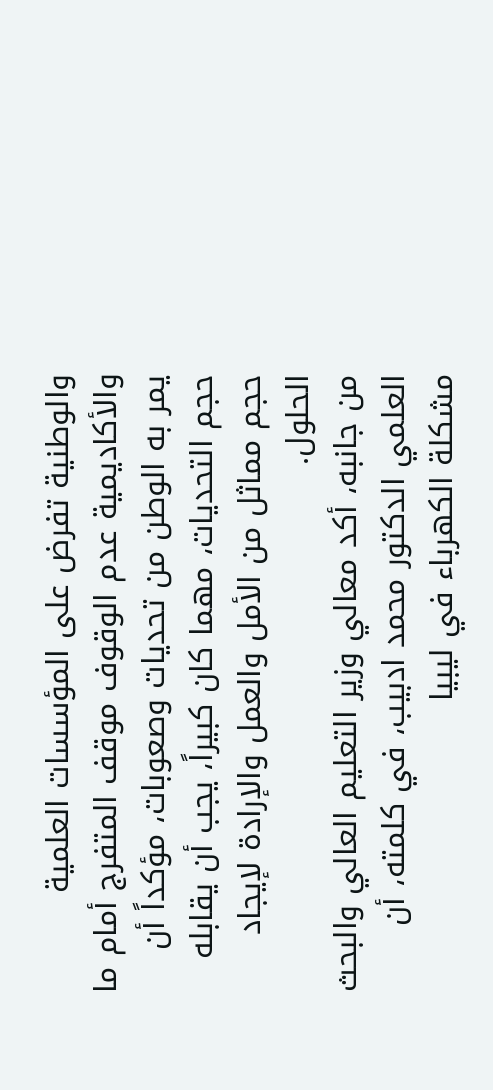والوطنية تفرض على المؤسسات العلمية والأكاديمية عدم الوقوف موقف المتفرج أمام ما يمر به الوطن من تحديات وصعوبات، مؤكداً أن حجم التحديات، مهما كان كبيراً، يجب أن يقابله حجم مماثل من الأمل والعمل والإرادة لإيجاد الحلول.
من جانبه، أكد معالي وزير التعليم العالي والبحث العلمي الدكتور محمد ادبيب، في كلمته، أن مشكلة الكهرباء في ليبيا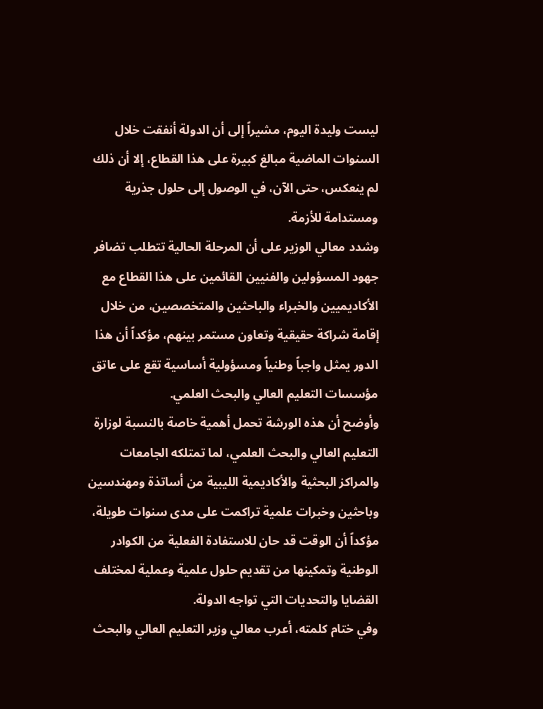ليست وليدة اليوم، مشيراً إلى أن الدولة أنفقت خلال السنوات الماضية مبالغ كبيرة على هذا القطاع، إلا أن ذلك لم ينعكس، حتى الآن، في الوصول إلى حلول جذرية ومستدامة للأزمة.
وشدد معالي الوزير على أن المرحلة الحالية تتطلب تضافر جهود المسؤولين والفنيين القائمين على هذا القطاع مع الأكاديميين والخبراء والباحثين والمتخصصين، من خلال إقامة شراكة حقيقية وتعاون مستمر بينهم، مؤكداً أن هذا الدور يمثل واجباً وطنياً ومسؤولية أساسية تقع على عاتق مؤسسات التعليم العالي والبحث العلمي.
وأوضح أن هذه الورشة تحمل أهمية خاصة بالنسبة لوزارة التعليم العالي والبحث العلمي، لما تمتلكه الجامعات والمراكز البحثية والأكاديمية الليبية من أساتذة ومهندسين وباحثين وخبرات علمية تراكمت على مدى سنوات طويلة، مؤكداً أن الوقت قد حان للاستفادة الفعلية من الكوادر الوطنية وتمكينها من تقديم حلول علمية وعملية لمختلف القضايا والتحديات التي تواجه الدولة.
وفي ختام كلمته، أعرب معالي وزير التعليم العالي والبحث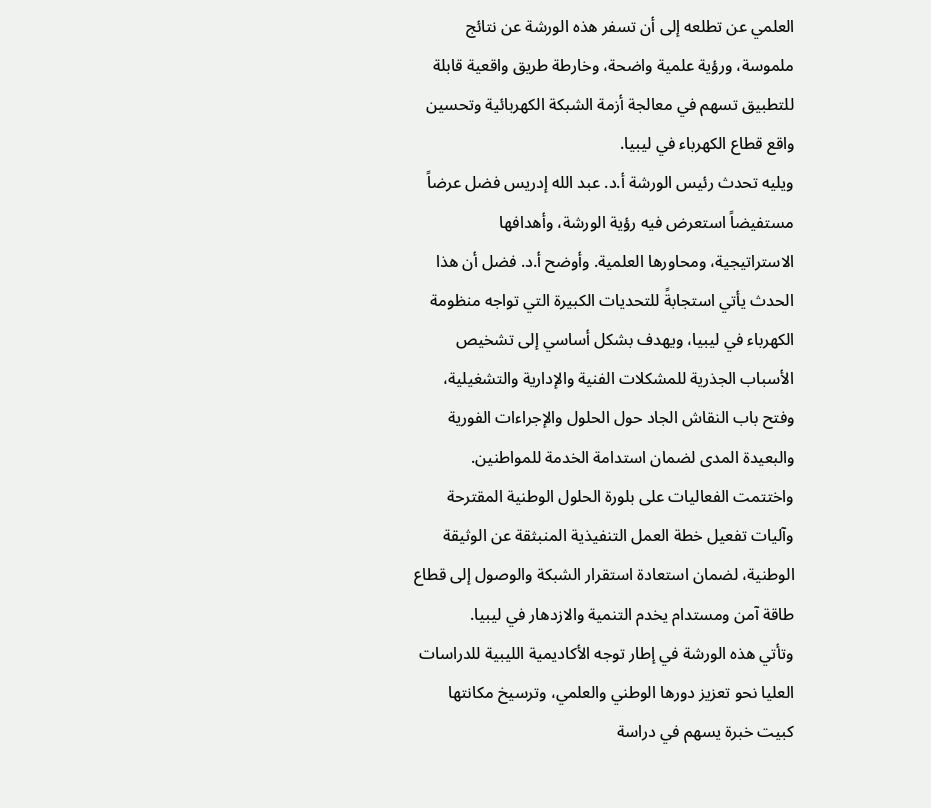العلمي عن تطلعه إلى أن تسفر هذه الورشة عن نتائج ملموسة، ورؤية علمية واضحة، وخارطة طريق واقعية قابلة للتطبيق تسهم في معالجة أزمة الشبكة الكهربائية وتحسين واقع قطاع الكهرباء في ليبيا.
ويليه تحدث رئيس الورشة أ.د. عبد الله إدريس فضل عرضاً مستفيضاً استعرض فيه رؤية الورشة، وأهدافها الاستراتيجية، ومحاورها العلمية. وأوضح أ.د. فضل أن هذا الحدث يأتي استجابةً للتحديات الكبيرة التي تواجه منظومة الكهرباء في ليبيا، ويهدف بشكل أساسي إلى تشخيص الأسباب الجذرية للمشكلات الفنية والإدارية والتشغيلية، وفتح باب النقاش الجاد حول الحلول والإجراءات الفورية والبعيدة المدى لضمان استدامة الخدمة للمواطنين.
واختتمت الفعاليات على بلورة الحلول الوطنية المقترحة وآليات تفعيل خطة العمل التنفيذية المنبثقة عن الوثيقة الوطنية، لضمان استعادة استقرار الشبكة والوصول إلى قطاع طاقة آمن ومستدام يخدم التنمية والازدهار في ليبيا.
وتأتي هذه الورشة في إطار توجه الأكاديمية الليبية للدراسات العليا نحو تعزيز دورها الوطني والعلمي، وترسيخ مكانتها كبيت خبرة يسهم في دراسة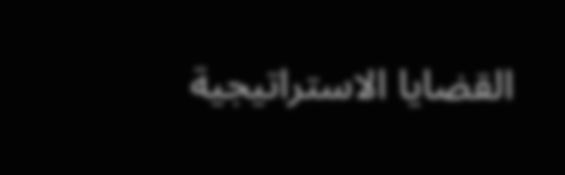القضايا الاستراتيجية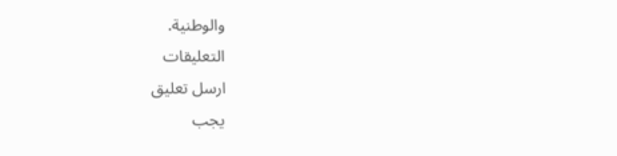والوطنية.
التعليقات
ارسل تعليق
يجب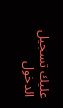عليك تسجيل الدخول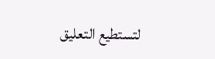لتستطيع التعليق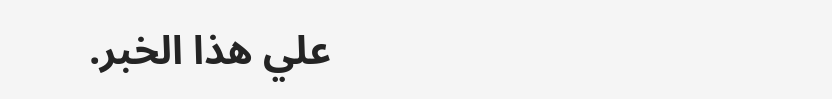علي هذا الخبر.